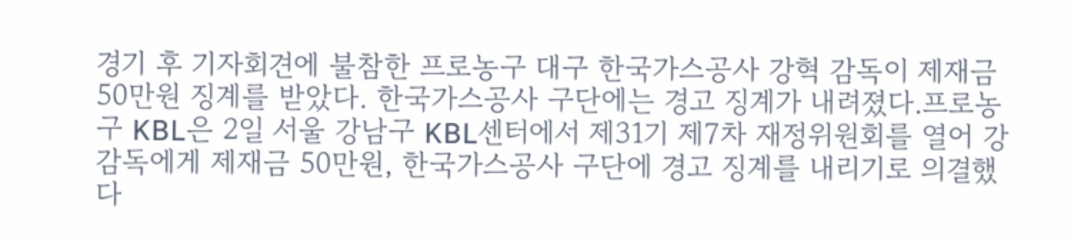경기 후 기자회견에 불참한 프로농구 대구 한국가스공사 강혁 감독이 제재금 50만원 징계를 받았다. 한국가스공사 구단에는 경고 징계가 내려졌다.프로농구 KBL은 2일 서울 강남구 KBL센터에서 제31기 제7차 재정위원회를 열어 강 감독에게 제재금 50만원, 한국가스공사 구단에 경고 징계를 내리기로 의결했다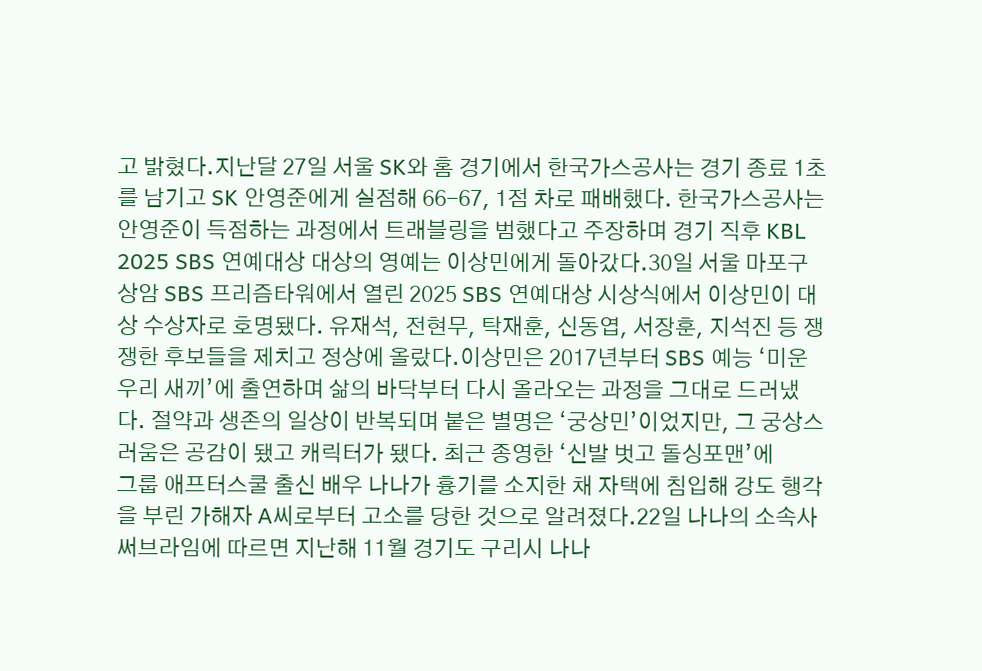고 밝혔다.지난달 27일 서울 SK와 홈 경기에서 한국가스공사는 경기 종료 1초를 남기고 SK 안영준에게 실점해 66-67, 1점 차로 패배했다. 한국가스공사는 안영준이 득점하는 과정에서 트래블링을 범했다고 주장하며 경기 직후 KBL
2025 SBS 연예대상 대상의 영예는 이상민에게 돌아갔다.30일 서울 마포구 상암 SBS 프리즘타워에서 열린 2025 SBS 연예대상 시상식에서 이상민이 대상 수상자로 호명됐다. 유재석, 전현무, 탁재훈, 신동엽, 서장훈, 지석진 등 쟁쟁한 후보들을 제치고 정상에 올랐다.이상민은 2017년부터 SBS 예능 ‘미운 우리 새끼’에 출연하며 삶의 바닥부터 다시 올라오는 과정을 그대로 드러냈다. 절약과 생존의 일상이 반복되며 붙은 별명은 ‘궁상민’이었지만, 그 궁상스러움은 공감이 됐고 캐릭터가 됐다. 최근 종영한 ‘신발 벗고 돌싱포맨’에
그룹 애프터스쿨 출신 배우 나나가 흉기를 소지한 채 자택에 침입해 강도 행각을 부린 가해자 A씨로부터 고소를 당한 것으로 알려졌다.22일 나나의 소속사 써브라임에 따르면 지난해 11월 경기도 구리시 나나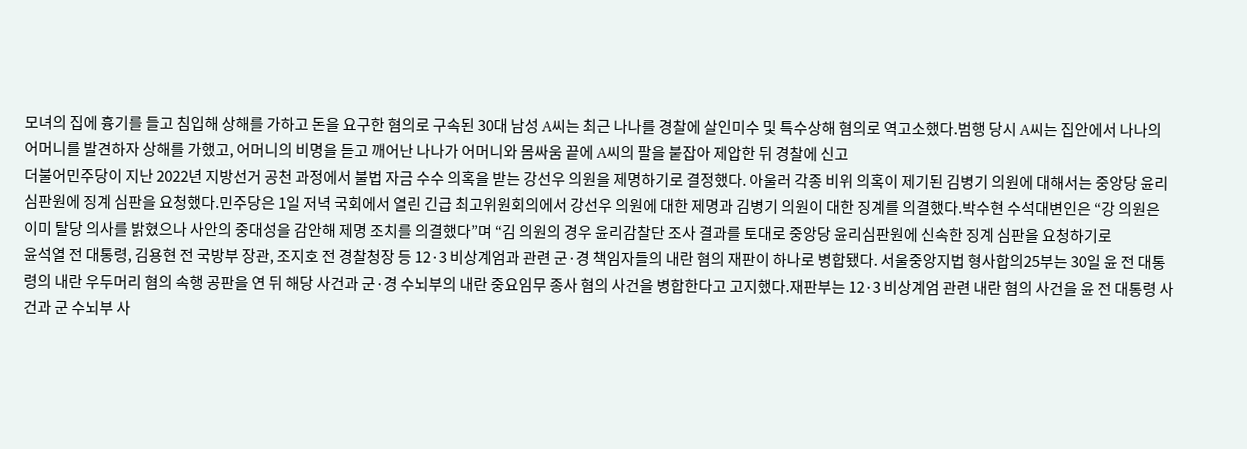모녀의 집에 흉기를 들고 침입해 상해를 가하고 돈을 요구한 혐의로 구속된 30대 남성 A씨는 최근 나나를 경찰에 살인미수 및 특수상해 혐의로 역고소했다.범행 당시 A씨는 집안에서 나나의 어머니를 발견하자 상해를 가했고, 어머니의 비명을 듣고 깨어난 나나가 어머니와 몸싸움 끝에 A씨의 팔을 붙잡아 제압한 뒤 경찰에 신고
더불어민주당이 지난 2022년 지방선거 공천 과정에서 불법 자금 수수 의혹을 받는 강선우 의원을 제명하기로 결정했다. 아울러 각종 비위 의혹이 제기된 김병기 의원에 대해서는 중앙당 윤리심판원에 징계 심판을 요청했다.민주당은 1일 저녁 국회에서 열린 긴급 최고위원회의에서 강선우 의원에 대한 제명과 김병기 의원이 대한 징계를 의결했다.박수현 수석대변인은 “강 의원은 이미 탈당 의사를 밝혔으나 사안의 중대성을 감안해 제명 조치를 의결했다”며 “김 의원의 경우 윤리감찰단 조사 결과를 토대로 중앙당 윤리심판원에 신속한 징계 심판을 요청하기로
윤석열 전 대통령, 김용현 전 국방부 장관, 조지호 전 경찰청장 등 12·3 비상계엄과 관련 군·경 책임자들의 내란 혐의 재판이 하나로 병합됐다. 서울중앙지법 형사합의25부는 30일 윤 전 대통령의 내란 우두머리 혐의 속행 공판을 연 뒤 해당 사건과 군·경 수뇌부의 내란 중요임무 종사 혐의 사건을 병합한다고 고지했다.재판부는 12·3 비상계엄 관련 내란 혐의 사건을 윤 전 대통령 사건과 군 수뇌부 사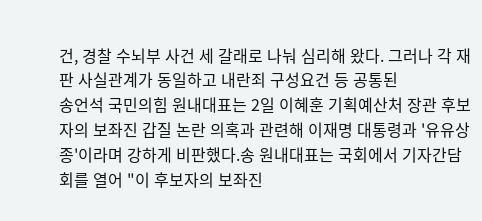건, 경찰 수뇌부 사건 세 갈래로 나눠 심리해 왔다. 그러나 각 재판 사실관계가 동일하고 내란죄 구성요건 등 공통된
송언석 국민의힘 원내대표는 2일 이혜훈 기획예산처 장관 후보자의 보좌진 갑질 논란 의혹과 관련해 이재명 대통령과 '유유상종'이라며 강하게 비판했다.송 원내대표는 국회에서 기자간담회를 열어 "이 후보자의 보좌진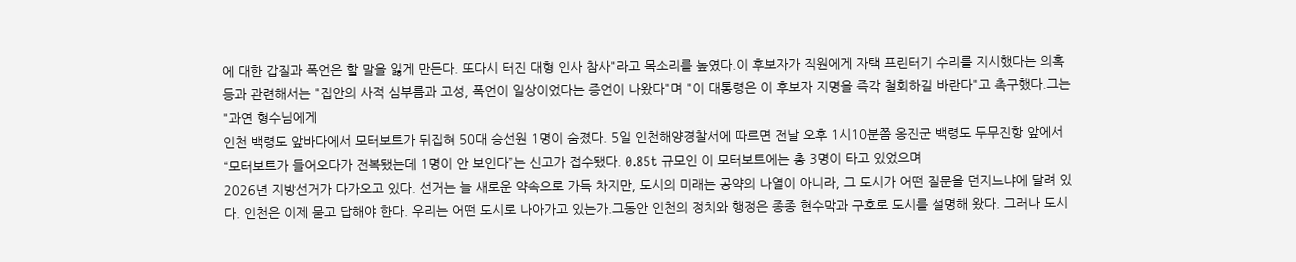에 대한 갑질과 폭언은 할 말을 잃게 만든다. 또다시 터진 대형 인사 참사"라고 목소리를 높였다.이 후보자가 직원에게 자택 프린터기 수리를 지시했다는 의혹 등과 관련해서는 "집안의 사적 심부름과 고성, 폭언이 일상이었다는 증언이 나왔다"며 "이 대통령은 이 후보자 지명을 즉각 철회하길 바란다"고 촉구했다.그는 "과연 형수님에게
인천 백령도 앞바다에서 모터보트가 뒤집혀 50대 승선원 1명이 숨졌다. 5일 인천해양경찰서에 따르면 전날 오후 1시10분쯤 옹진군 백령도 두무진항 앞에서 “모터보트가 들어오다가 전복됐는데 1명이 안 보인다”는 신고가 접수됐다. 0.85t 규모인 이 모터보트에는 총 3명이 타고 있었으며
2026년 지방선거가 다가오고 있다. 선거는 늘 새로운 약속으로 가득 차지만, 도시의 미래는 공약의 나열이 아니라, 그 도시가 어떤 질문을 던지느냐에 달려 있다. 인천은 이제 묻고 답해야 한다. 우리는 어떤 도시로 나아가고 있는가.그동안 인천의 정치와 행정은 종종 현수막과 구호로 도시를 설명해 왔다. 그러나 도시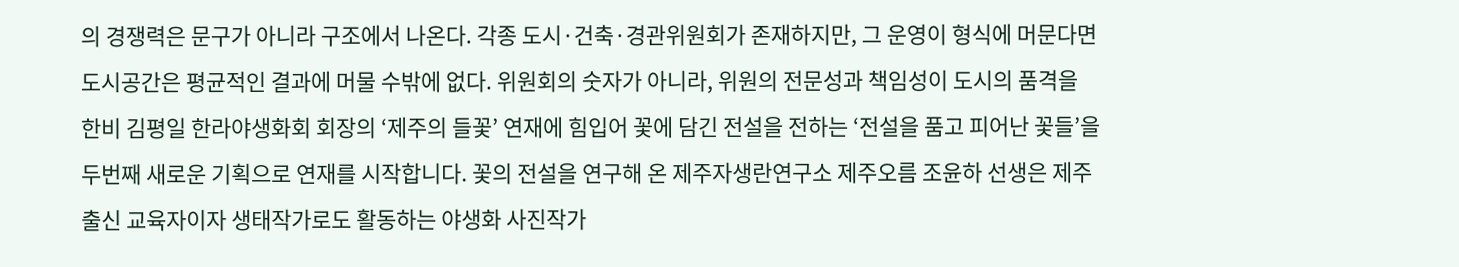의 경쟁력은 문구가 아니라 구조에서 나온다. 각종 도시·건축·경관위원회가 존재하지만, 그 운영이 형식에 머문다면 도시공간은 평균적인 결과에 머물 수밖에 없다. 위원회의 숫자가 아니라, 위원의 전문성과 책임성이 도시의 품격을
한비 김평일 한라야생화회 회장의 ‘제주의 들꽃’ 연재에 힘입어 꽃에 담긴 전설을 전하는 ‘전설을 품고 피어난 꽃들’을 두번째 새로운 기획으로 연재를 시작합니다. 꽃의 전설을 연구해 온 제주자생란연구소 제주오름 조윤하 선생은 제주 출신 교육자이자 생태작가로도 활동하는 야생화 사진작가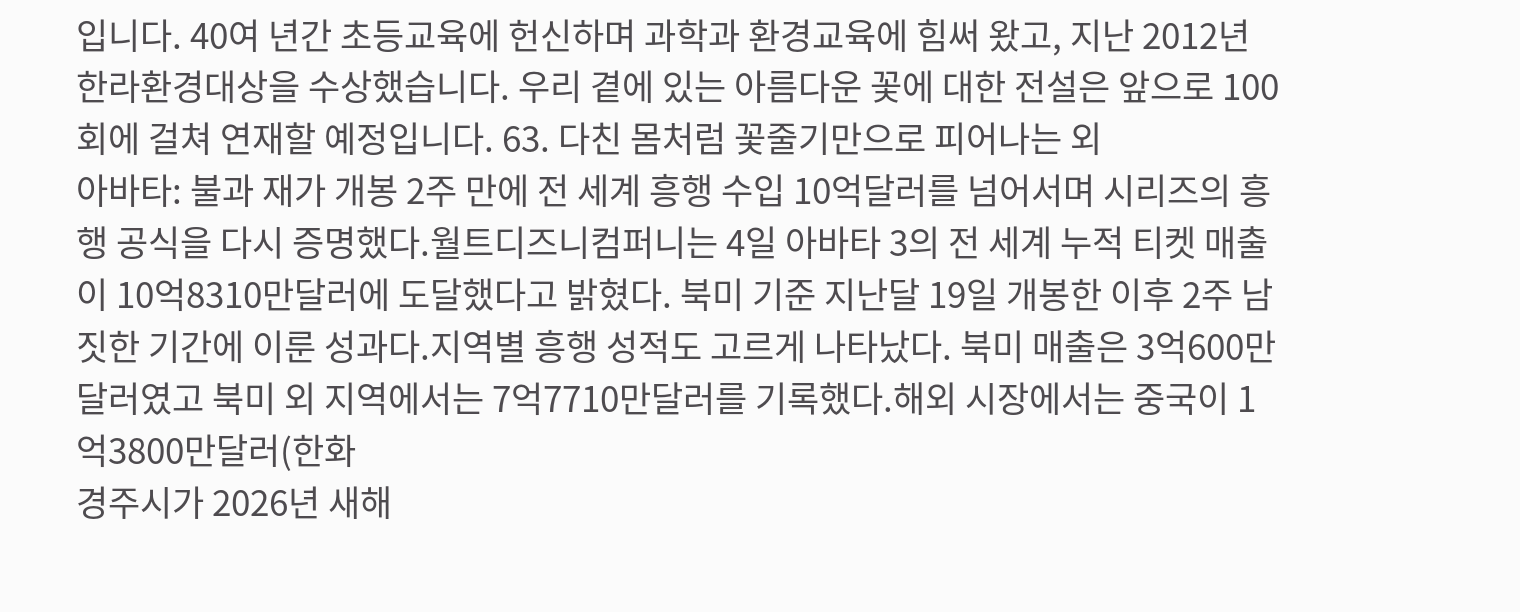입니다. 40여 년간 초등교육에 헌신하며 과학과 환경교육에 힘써 왔고, 지난 2012년 한라환경대상을 수상했습니다. 우리 곁에 있는 아름다운 꽃에 대한 전설은 앞으로 100회에 걸쳐 연재할 예정입니다. 63. 다친 몸처럼 꽃줄기만으로 피어나는 외
아바타: 불과 재가 개봉 2주 만에 전 세계 흥행 수입 10억달러를 넘어서며 시리즈의 흥행 공식을 다시 증명했다.월트디즈니컴퍼니는 4일 아바타 3의 전 세계 누적 티켓 매출이 10억8310만달러에 도달했다고 밝혔다. 북미 기준 지난달 19일 개봉한 이후 2주 남짓한 기간에 이룬 성과다.지역별 흥행 성적도 고르게 나타났다. 북미 매출은 3억600만달러였고 북미 외 지역에서는 7억7710만달러를 기록했다.해외 시장에서는 중국이 1억3800만달러(한화
경주시가 2026년 새해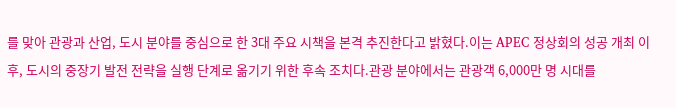를 맞아 관광과 산업, 도시 분야를 중심으로 한 3대 주요 시책을 본격 추진한다고 밝혔다.이는 APEC 정상회의 성공 개최 이후, 도시의 중장기 발전 전략을 실행 단계로 옮기기 위한 후속 조치다.관광 분야에서는 관광객 6,000만 명 시대를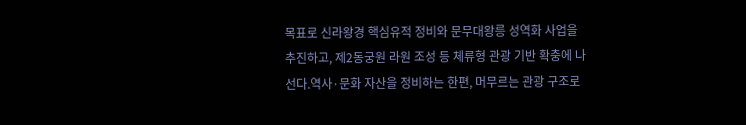목표로 신라왕경 핵심유적 정비와 문무대왕릉 성역화 사업을 추진하고, 제2동궁원 라원 조성 등 체류형 관광 기반 확충에 나선다.역사·문화 자산을 정비하는 한편, 머무르는 관광 구조로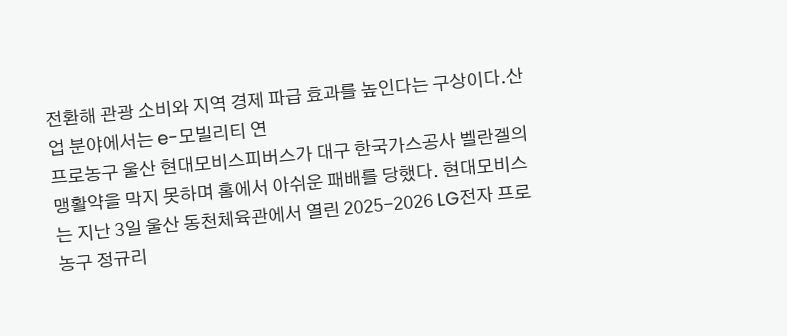전환해 관광 소비와 지역 경제 파급 효과를 높인다는 구상이다.산업 분야에서는 e-모빌리티 연
프로농구 울산 현대모비스피버스가 대구 한국가스공사 벨란겔의 맹활약을 막지 못하며 홈에서 아쉬운 패배를 당했다. 현대모비스는 지난 3일 울산 동천체육관에서 열린 2025-2026 LG전자 프로농구 정규리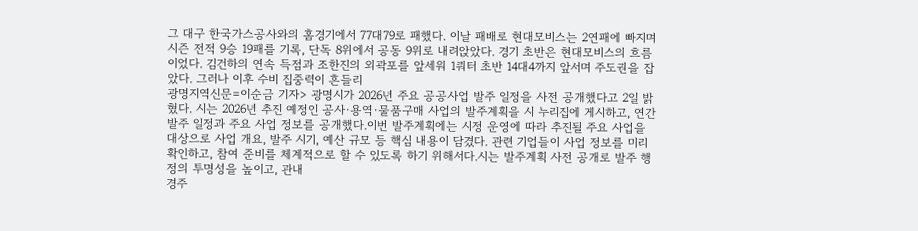그 대구 한국가스공사와의 홈경기에서 77대79로 패했다. 이날 패배로 현대모비스는 2연패에 빠지며 시즌 전적 9승 19패를 기록, 단독 8위에서 공동 9위로 내려앉았다. 경기 초반은 현대모비스의 흐름이었다. 김건하의 연속 득점과 조한진의 외곽포를 앞세워 1쿼터 초반 14대4까지 앞서며 주도권을 잡았다. 그러나 이후 수비 집중력이 흔들리
광명지역신문=이순금 기자> 광명시가 2026년 주요 공공사업 발주 일정을 사전 공개했다고 2일 밝혔다. 시는 2026년 추진 예정인 공사·용역·물품구매 사업의 발주계획을 시 누리집에 게시하고, 연간 발주 일정과 주요 사업 정보를 공개했다.이번 발주계획에는 시정 운영에 따라 추진될 주요 사업을 대상으로 사업 개요, 발주 시기, 예산 규모 등 핵심 내용이 담겼다. 관련 기업들이 사업 정보를 미리 확인하고, 참여 준비를 체계적으로 할 수 있도록 하기 위해서다.시는 발주계획 사전 공개로 발주 행정의 투명성을 높이고, 관내
경주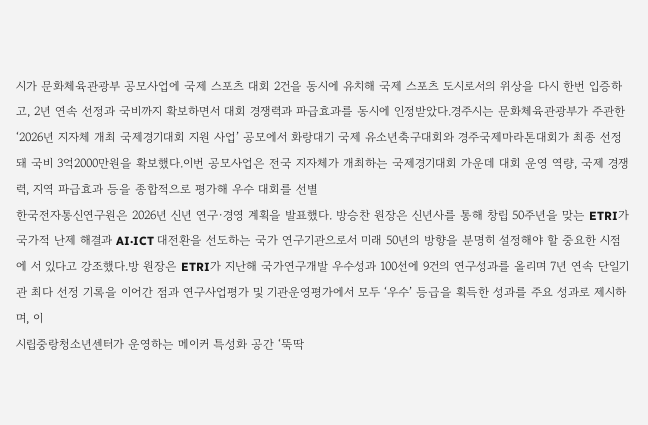시가 문화체육관광부 공모사업에 국제 스포츠 대회 2건을 동시에 유치해 국제 스포츠 도시로서의 위상을 다시 한번 입증하고, 2년 연속 선정과 국비까지 확보하면서 대회 경쟁력과 파급효과를 동시에 인정받았다.경주시는 문화체육관광부가 주관한 ‘2026년 지자체 개최 국제경기대회 지원 사업’ 공모에서 화랑대기 국제 유소년축구대회와 경주국제마라톤대회가 최종 선정돼 국비 3억2000만원을 확보했다.이번 공모사업은 전국 지자체가 개최하는 국제경기대회 가운데 대회 운영 역량, 국제 경쟁력, 지역 파급효과 등을 종합적으로 평가해 우수 대회를 선별
한국전자통신연구원은 2026년 신년 연구·경영 계획을 발표했다. 방승찬 원장은 신년사를 통해 창립 50주년을 맞는 ETRI가 국가적 난제 해결과 AI·ICT 대전환을 선도하는 국가 연구기관으로서 미래 50년의 방향을 분명히 설정해야 할 중요한 시점에 서 있다고 강조했다.방 원장은 ETRI가 지난해 국가연구개발 우수성과 100선에 9건의 연구성과를 올리며 7년 연속 단일기관 최다 선정 기록을 이어간 점과 연구사업평가 및 기관운영평가에서 모두 ‘우수’ 등급을 획득한 성과를 주요 성과로 제시하며, 이
시립중랑청소년센터가 운영하는 메이커 특성화 공간 ‘뚝딱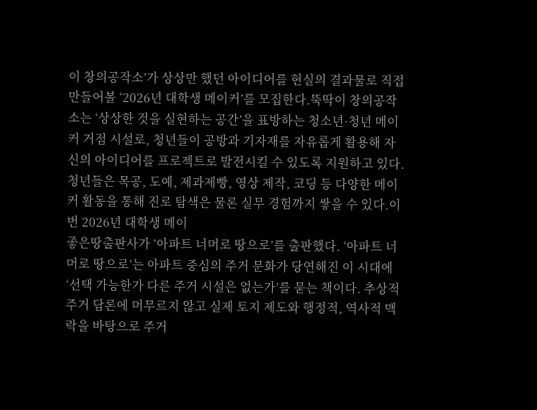이 창의공작소’가 상상만 했던 아이디어를 현실의 결과물로 직접 만들어볼 ‘2026년 대학생 메이커’를 모집한다.뚝딱이 창의공작소는 ‘상상한 것을 실현하는 공간’을 표방하는 청소년·청년 메이커 거점 시설로, 청년들이 공방과 기자재를 자유롭게 활용해 자신의 아이디어를 프로젝트로 발전시킬 수 있도록 지원하고 있다. 청년들은 목공, 도예, 제과제빵, 영상 제작, 코딩 등 다양한 메이커 활동을 통해 진로 탐색은 물론 실무 경험까지 쌓을 수 있다.이번 2026년 대학생 메이
좋은땅출판사가 ‘아파트 너머로 땅으로’를 출판했다. ‘아파트 너머로 땅으로’는 아파트 중심의 주거 문화가 당연해진 이 시대에 ‘선택 가능한가 다른 주거 시설은 없는가’를 묻는 책이다. 추상적 주거 담론에 머무르지 않고 실제 토지 제도와 행정적, 역사적 맥락을 바탕으로 주거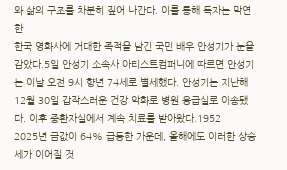와 삶의 구조를 차분히 짚어 나간다. 이를 통해 독자는 막연한
한국 영화사에 거대한 족적을 남긴 국민 배우 안성기가 눈을 감았다.5일 안성기 소속사 아티스트컴퍼니에 따르면 안성기는 이날 오전 9시 향년 74세로 별세했다. 안성기는 지난해 12월 30일 갑작스러운 건강 악화로 병원 응급실로 이송됐다. 이후 중환자실에서 계속 치료를 받아왔다.1952
2025년 금값이 64% 급등한 가운데, 올해에도 이러한 상승세가 이어질 것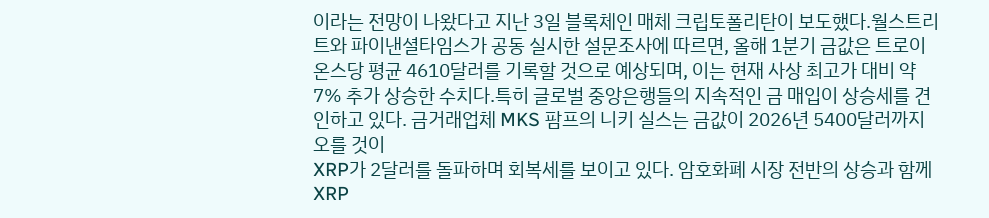이라는 전망이 나왔다고 지난 3일 블록체인 매체 크립토폴리탄이 보도했다.월스트리트와 파이낸셜타임스가 공동 실시한 설문조사에 따르면, 올해 1분기 금값은 트로이온스당 평균 4610달러를 기록할 것으로 예상되며, 이는 현재 사상 최고가 대비 약 7% 추가 상승한 수치다.특히 글로벌 중앙은행들의 지속적인 금 매입이 상승세를 견인하고 있다. 금거래업체 MKS 팜프의 니키 실스는 금값이 2026년 5400달러까지 오를 것이
XRP가 2달러를 돌파하며 회복세를 보이고 있다. 암호화폐 시장 전반의 상승과 함께 XRP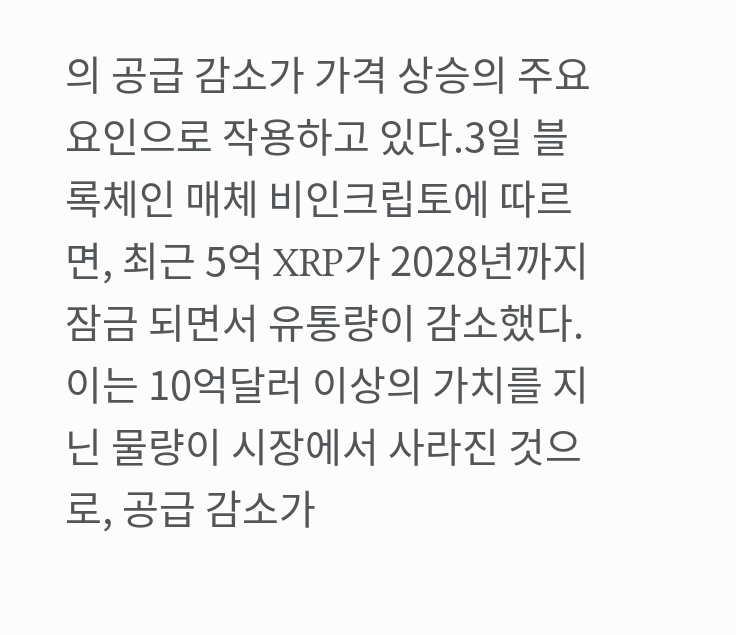의 공급 감소가 가격 상승의 주요 요인으로 작용하고 있다.3일 블록체인 매체 비인크립토에 따르면, 최근 5억 XRP가 2028년까지 잠금 되면서 유통량이 감소했다. 이는 10억달러 이상의 가치를 지닌 물량이 시장에서 사라진 것으로, 공급 감소가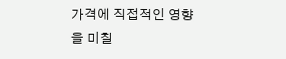가격에 직접적인 영향을 미칠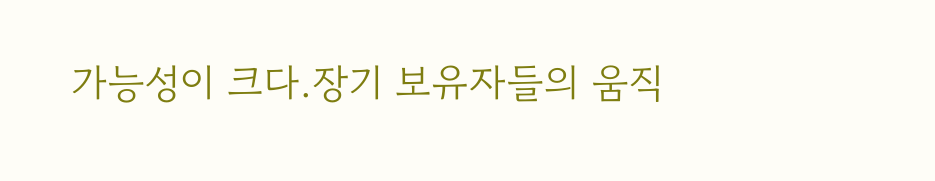가능성이 크다.장기 보유자들의 움직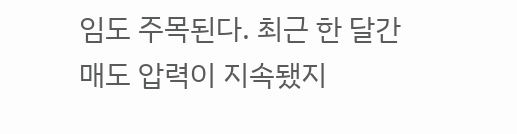임도 주목된다. 최근 한 달간 매도 압력이 지속됐지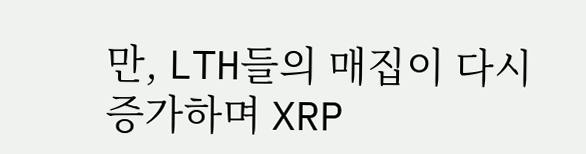만, LTH들의 매집이 다시 증가하며 XRP